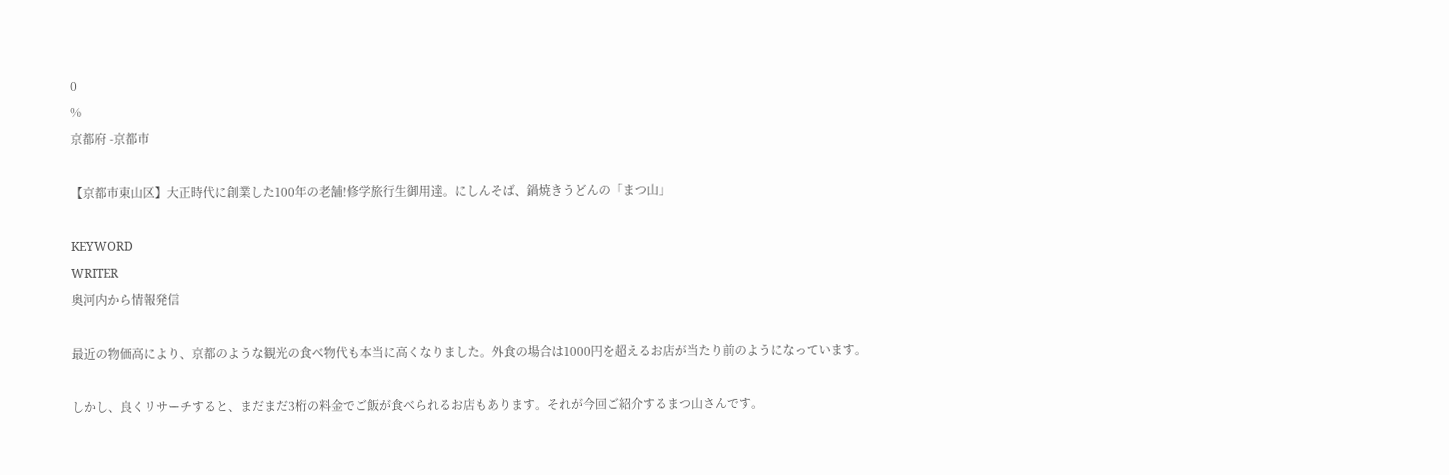0
%
京都府 -京都市

【京都市東山区】大正時代に創業した100年の老舗!修学旅行生御用達。にしんそば、鍋焼きうどんの「まつ山」

KEYWORD
WRITER
奥河内から情報発信

最近の物価高により、京都のような観光の食べ物代も本当に高くなりました。外食の場合は1000円を超えるお店が当たり前のようになっています。

しかし、良くリサーチすると、まだまだ3桁の料金でご飯が食べられるお店もあります。それが今回ご紹介するまつ山さんです。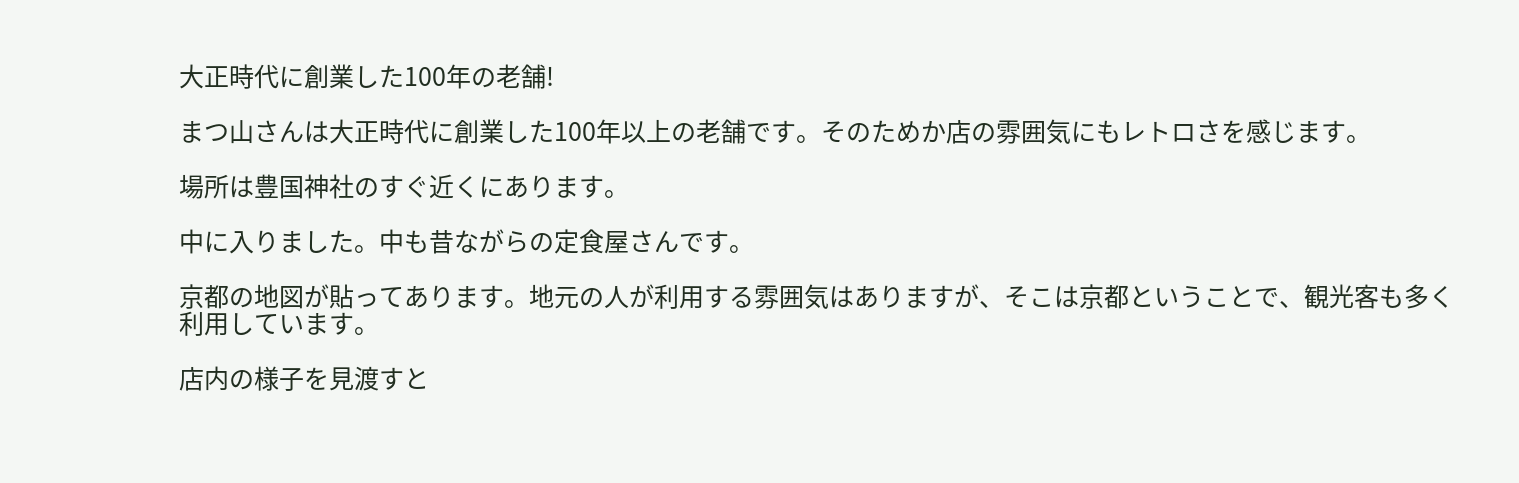大正時代に創業した100年の老舗!

まつ山さんは大正時代に創業した100年以上の老舗です。そのためか店の雰囲気にもレトロさを感じます。

場所は豊国神社のすぐ近くにあります。

中に入りました。中も昔ながらの定食屋さんです。

京都の地図が貼ってあります。地元の人が利用する雰囲気はありますが、そこは京都ということで、観光客も多く利用しています。

店内の様子を見渡すと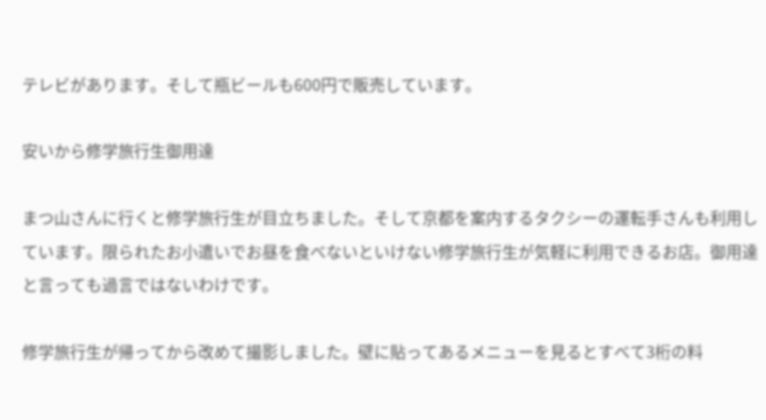テレビがあります。そして瓶ビールも600円で販売しています。

安いから修学旅行生御用達

まつ山さんに行くと修学旅行生が目立ちました。そして京都を案内するタクシーの運転手さんも利用しています。限られたお小遣いでお昼を食べないといけない修学旅行生が気軽に利用できるお店。御用達と言っても過言ではないわけです。

修学旅行生が帰ってから改めて撮影しました。壁に貼ってあるメニューを見るとすべて3桁の料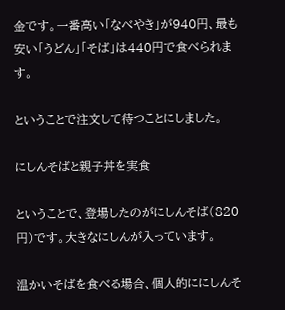金です。一番高い「なべやき」が940円、最も安い「うどん」「そば」は440円で食べられます。

ということで注文して待つことにしました。

にしんそばと親子丼を実食

ということで、登場したのがにしんそば(820円)です。大きなにしんが入っています。

温かいそばを食べる場合、個人的ににしんそ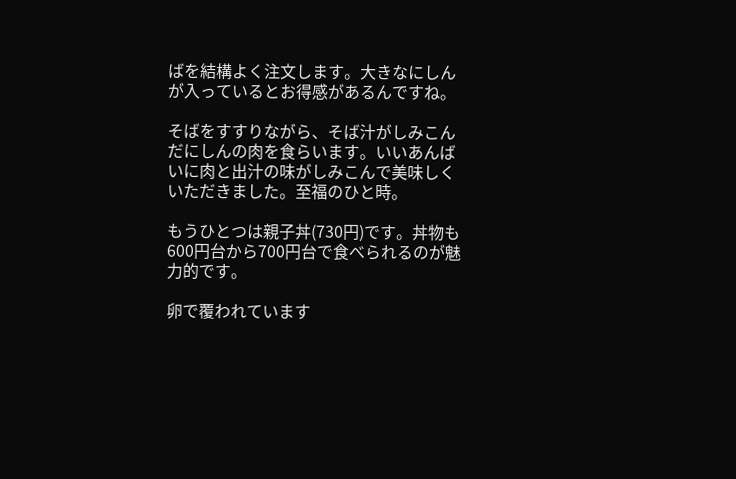ばを結構よく注文します。大きなにしんが入っているとお得感があるんですね。

そばをすすりながら、そば汁がしみこんだにしんの肉を食らいます。いいあんばいに肉と出汁の味がしみこんで美味しくいただきました。至福のひと時。

もうひとつは親子丼(730円)です。丼物も600円台から700円台で食べられるのが魅力的です。

卵で覆われています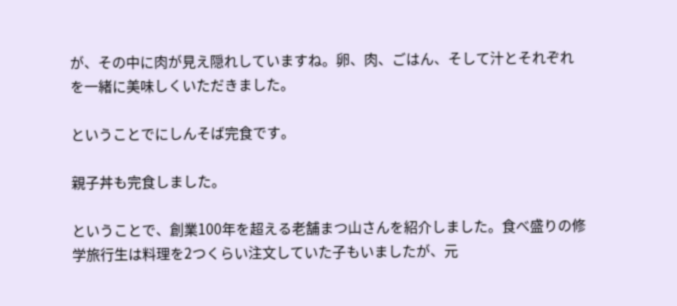が、その中に肉が見え隠れしていますね。卵、肉、ごはん、そして汁とそれぞれを一緒に美味しくいただきました。

ということでにしんそば完食です。

親子丼も完食しました。

ということで、創業100年を超える老舗まつ山さんを紹介しました。食べ盛りの修学旅行生は料理を2つくらい注文していた子もいましたが、元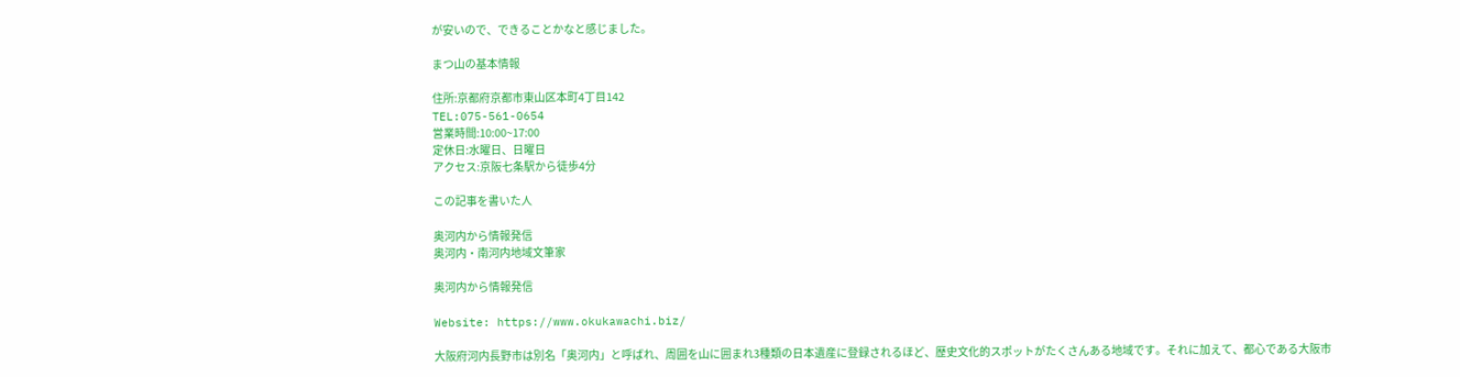が安いので、できることかなと感じました。

まつ山の基本情報

住所:京都府京都市東山区本町4丁目142
TEL:075-561-0654
営業時間:10:00~17:00
定休日:水曜日、日曜日
アクセス:京阪七条駅から徒歩4分

この記事を書いた人

奥河内から情報発信
奥河内・南河内地域文筆家

奥河内から情報発信

Website: https://www.okukawachi.biz/

大阪府河内長野市は別名「奥河内」と呼ばれ、周囲を山に囲まれ3種類の日本遺産に登録されるほど、歴史文化的スポットがたくさんある地域です。それに加えて、都心である大阪市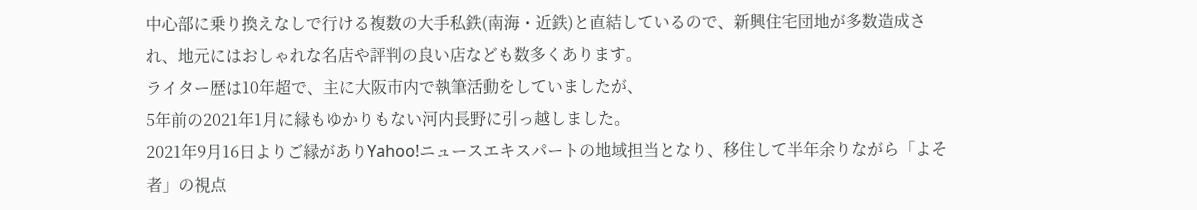中心部に乗り換えなしで行ける複数の大手私鉄(南海・近鉄)と直結しているので、新興住宅団地が多数造成され、地元にはおしゃれな名店や評判の良い店なども数多くあります。
ライター歴は10年超で、主に大阪市内で執筆活動をしていましたが、
5年前の2021年1月に縁もゆかりもない河内長野に引っ越しました。
2021年9月16日よりご縁がありYahoo!ニュースエキスパートの地域担当となり、移住して半年余りながら「よそ者」の視点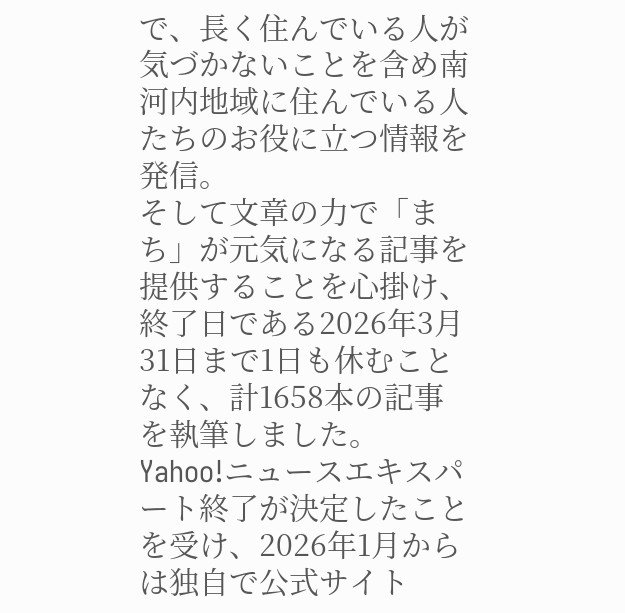で、長く住んでいる人が気づかないことを含め南河内地域に住んでいる人たちのお役に立つ情報を発信。
そして文章の力で「まち」が元気になる記事を提供することを心掛け、終了日である2026年3月31日まで1日も休むことなく、計1658本の記事を執筆しました。
Yahoo!ニュースエキスパート終了が決定したことを受け、2026年1月からは独自で公式サイト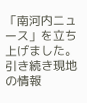「南河内ニュース」を立ち上げました。
引き続き現地の情報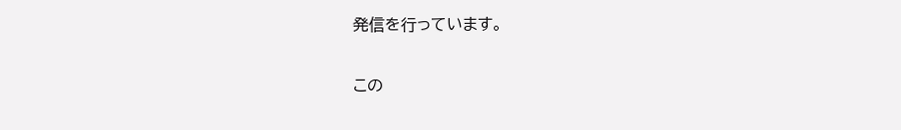発信を行っています。

この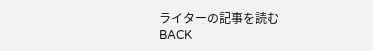ライターの記事を読む
BACK